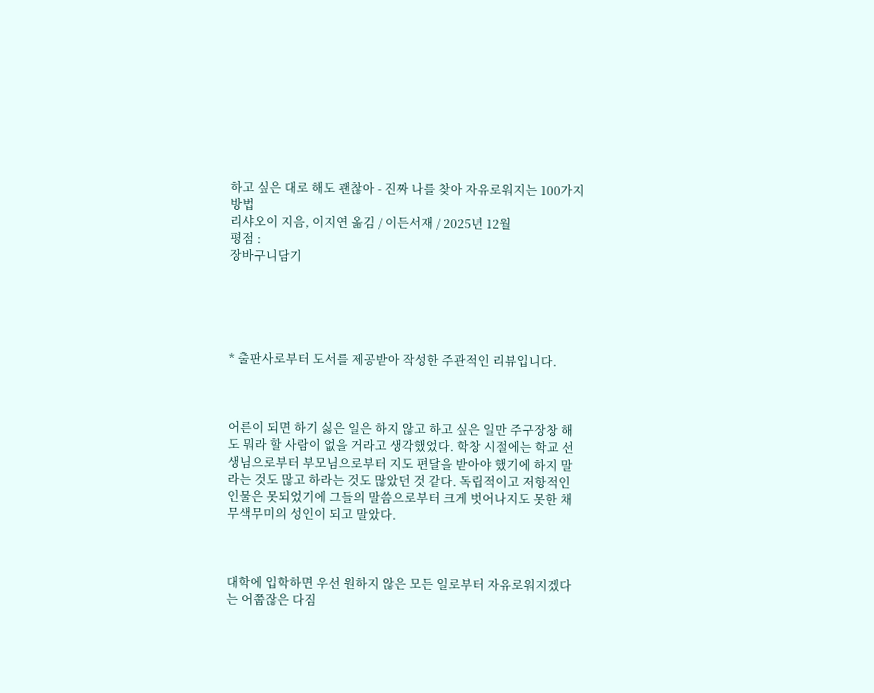하고 싶은 대로 해도 괜찮아 - 진짜 나를 찾아 자유로워지는 100가지 방법
리샤오이 지음, 이지연 옮김 / 이든서재 / 2025년 12월
평점 :
장바구니담기





* 출판사로부터 도서를 제공받아 작성한 주관적인 리뷰입니다.



어른이 되면 하기 싫은 일은 하지 않고 하고 싶은 일만 주구장창 해도 뭐라 할 사람이 없을 거라고 생각했었다. 학창 시절에는 학교 선생님으로부터 부모님으로부터 지도 편달을 받아야 했기에 하지 말라는 것도 많고 하라는 것도 많았던 것 같다. 독립적이고 저항적인 인물은 못되었기에 그들의 말씀으로부터 크게 벗어나지도 못한 채 무색무미의 성인이 되고 말았다.



대학에 입학하면 우선 원하지 않은 모든 일로부터 자유로워지겠다는 어쭙잖은 다짐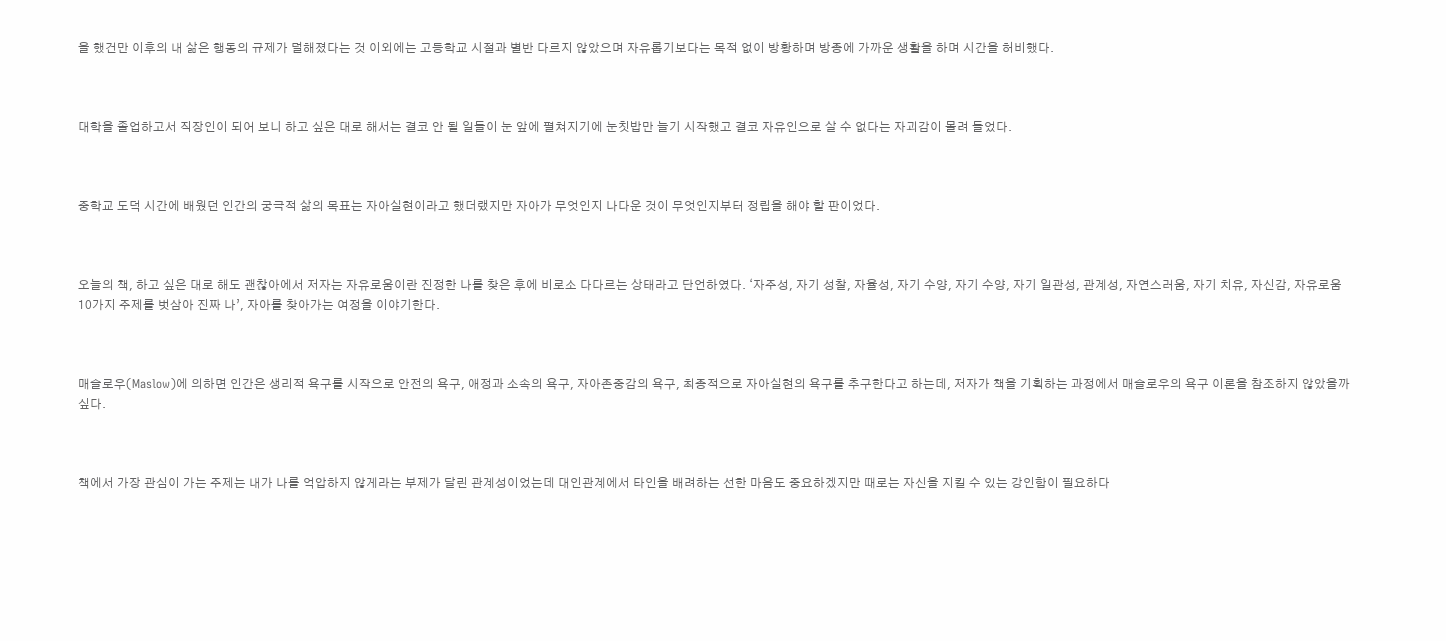을 했건만 이후의 내 삶은 행동의 규제가 덜해졌다는 것 이외에는 고등학교 시절과 별반 다르지 않았으며 자유롭기보다는 목적 없이 방황하며 방종에 가까운 생활을 하며 시간을 허비했다.



대학을 졸업하고서 직장인이 되어 보니 하고 싶은 대로 해서는 결코 안 될 일들이 눈 앞에 펼쳐지기에 눈칫밥만 늘기 시작했고 결코 자유인으로 살 수 없다는 자괴감이 몰려 들었다.



중학교 도덕 시간에 배웠던 인간의 궁극적 삶의 목표는 자아실현이라고 했더랬지만 자아가 무엇인지 나다운 것이 무엇인지부터 정립을 해야 할 판이었다.



오늘의 책, 하고 싶은 대로 해도 괜찮아에서 저자는 자유로움이란 진정한 나를 찾은 후에 비로소 다다르는 상태라고 단언하였다. ‘자주성, 자기 성찰, 자율성, 자기 수양, 자기 수양, 자기 일관성, 관계성, 자연스러움, 자기 치유, 자신감, 자유로움10가지 주제를 벗삼아 진짜 나’, 자아를 찾아가는 여정을 이야기한다.



매슬로우(Maslow)에 의하면 인간은 생리적 욕구를 시작으로 안전의 욕구, 애정과 소속의 욕구, 자아존중감의 욕구, 최종적으로 자아실현의 욕구를 추구한다고 하는데, 저자가 책을 기획하는 과정에서 매슬로우의 욕구 이론을 참조하지 않았을까 싶다.



책에서 가장 관심이 가는 주제는 내가 나를 억압하지 않게라는 부제가 달린 관계성이었는데 대인관계에서 타인을 배려하는 선한 마음도 중요하겠지만 때로는 자신을 지킬 수 있는 강인함이 필요하다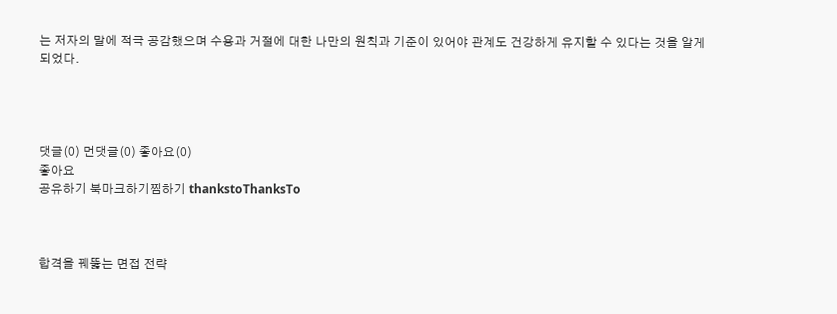는 저자의 말에 적극 공감했으며 수용과 거절에 대한 나만의 원칙과 기준이 있어야 관계도 건강하게 유지할 수 있다는 것을 알게 되었다.




댓글(0) 먼댓글(0) 좋아요(0)
좋아요
공유하기 북마크하기찜하기 thankstoThanksTo



합격을 꿰뚫는 면접 전략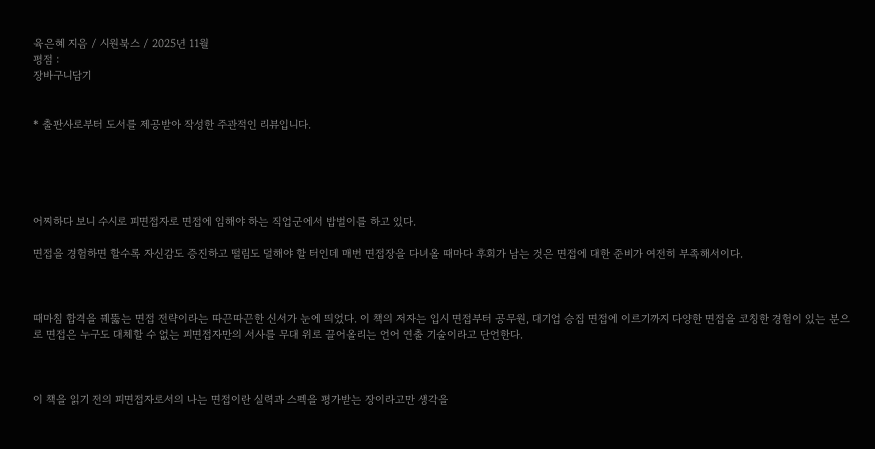육은혜 지음 / 시원북스 / 2025년 11월
평점 :
장바구니담기


* 출판사로부터 도서를 제공받아 작성한 주관적인 리뷰입니다.





어찌하다 보니 수시로 피면접자로 면접에 임해야 하는 직업군에서 밥벌이를 하고 있다.

면접을 경험하면 할수록 자신감도 증진하고 떨림도 덜해야 할 터인데 매번 면접장을 다녀올 때마다 후회가 남는 것은 면접에 대한 준비가 여전히 부족해서이다.



때마침 합격을 꿰뚫는 면접 전략이라는 따끈따끈한 신서가 눈에 띄었다. 이 책의 저자는 입시 면접부터 공무원, 대기업 승집 면접에 이르기까지 다양한 면접을 코칭한 경험이 있는 분으로 면접은 누구도 대체할 수 없는 피면접자만의 서사를 무대 위로 끌어올리는 언어 연출 기술이라고 단언한다.



이 책을 읽기 전의 피면접자로서의 나는 면접이란 실력과 스펙을 평가받는 장이라고만 생각을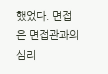했었다. 면접은 면접관과의 심리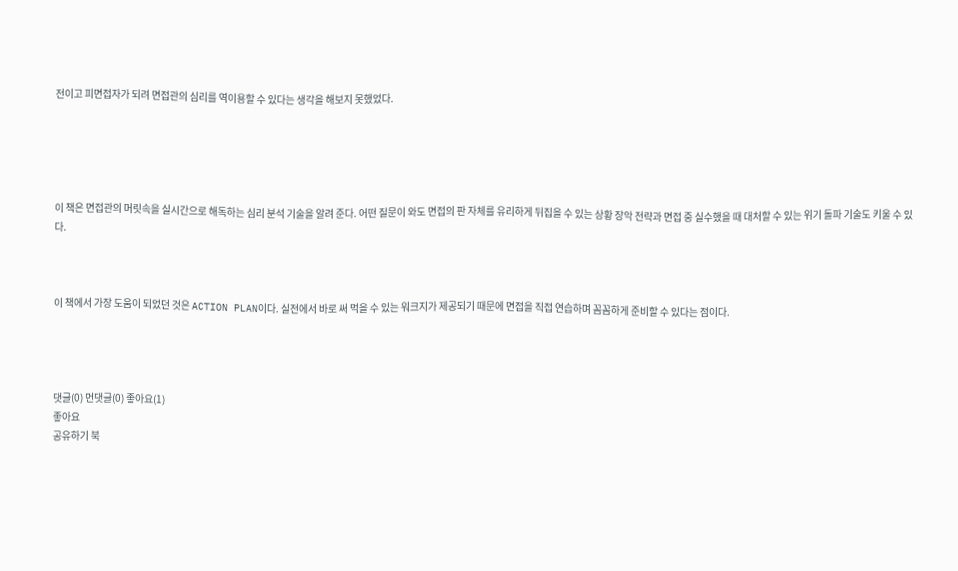전이고 피면접자가 되려 면접관의 심리를 역이용할 수 있다는 생각을 해보지 못했었다.





이 책은 면접관의 머릿속을 실시간으로 해독하는 심리 분석 기술을 알려 준다. 어떤 질문이 와도 면접의 판 자체를 유리하게 뒤집을 수 있는 상황 장악 전략과 면접 중 실수했을 때 대처할 수 있는 위기 돌파 기술도 키울 수 있다.



이 책에서 가장 도움이 되었던 것은 ACTION PLAN이다. 실전에서 바로 써 먹을 수 있는 워크지가 제공되기 때문에 면접을 직접 연습하며 꼼꼼하게 준비할 수 있다는 점이다.




댓글(0) 먼댓글(0) 좋아요(1)
좋아요
공유하기 북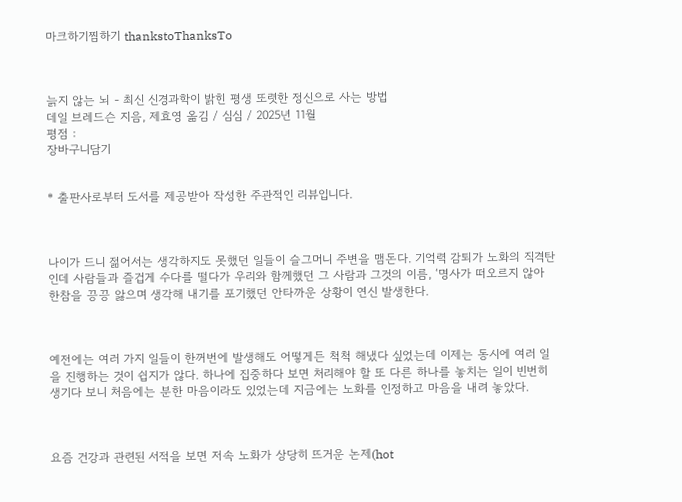마크하기찜하기 thankstoThanksTo



늙지 않는 뇌 - 최신 신경과학이 밝힌 평생 또렷한 정신으로 사는 방법
데일 브레드슨 지음, 제효영 옮김 / 심심 / 2025년 11월
평점 :
장바구니담기


* 출판사로부터 도서를 제공받아 작성한 주관적인 리뷰입니다.



나이가 드니 젊어서는 생각하지도 못했던 일들이 슬그머니 주변을 맴돈다. 기억력 감퇴가 노화의 직격탄인데 사람들과 즐겁게 수다를 떨다가 우리와 함께했던 그 사람과 그것의 이름, ‘명사가 떠오르지 않아 한참을 끙끙 앓으며 생각해 내기를 포기했던 안타까운 상황이 연신 발생한다.



예전에는 여러 가지 일들이 한꺼번에 발생해도 어떻게든 척척 해냈다 싶었는데 이제는 동시에 여러 일을 진행하는 것이 쉽지가 않다. 하나에 집중하다 보면 처리해야 할 또 다른 하나를 놓치는 일이 빈번히 생기다 보니 처음에는 분한 마음이라도 있었는데 지금에는 노화를 인정하고 마음을 내려 놓았다.



요즘 건강과 관련된 서적을 보면 저속 노화가 상당히 뜨거운 논제(hot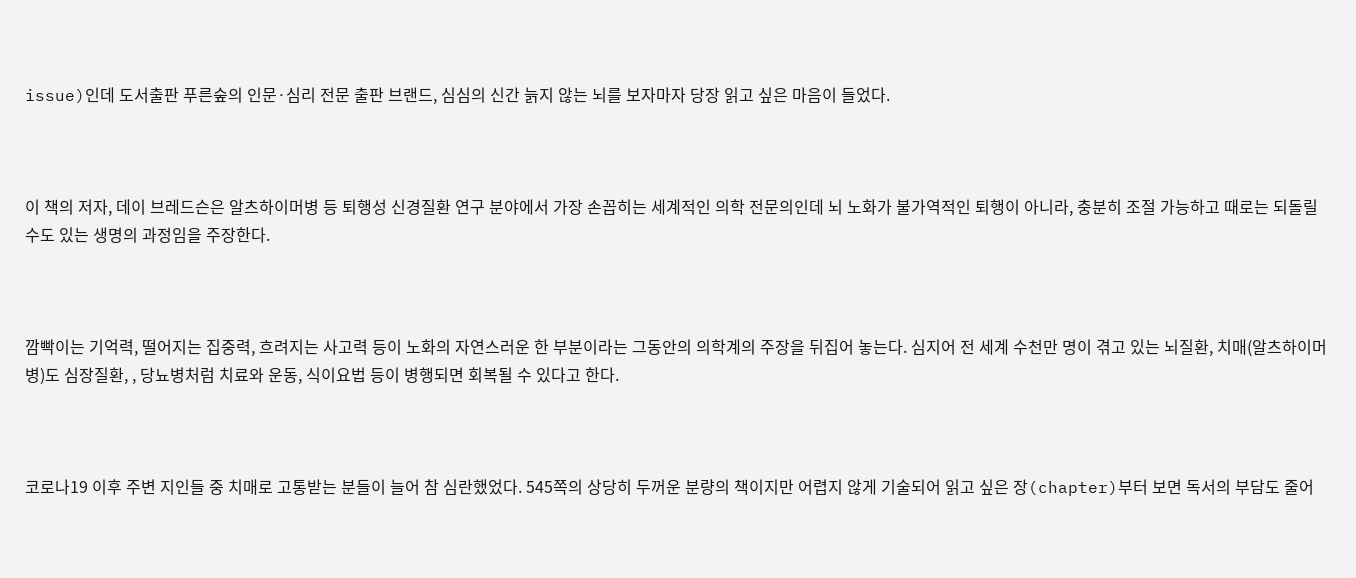issue)인데 도서출판 푸른숲의 인문·심리 전문 출판 브랜드, 심심의 신간 늙지 않는 뇌를 보자마자 당장 읽고 싶은 마음이 들었다.



이 책의 저자, 데이 브레드슨은 알츠하이머병 등 퇴행성 신경질환 연구 분야에서 가장 손꼽히는 세계적인 의학 전문의인데 뇌 노화가 불가역적인 퇴행이 아니라, 충분히 조절 가능하고 때로는 되돌릴 수도 있는 생명의 과정임을 주장한다.



깜빡이는 기억력, 떨어지는 집중력, 흐려지는 사고력 등이 노화의 자연스러운 한 부분이라는 그동안의 의학계의 주장을 뒤집어 놓는다. 심지어 전 세계 수천만 명이 겪고 있는 뇌질환, 치매(알츠하이머병)도 심장질환, , 당뇨병처럼 치료와 운동, 식이요법 등이 병행되면 회복될 수 있다고 한다.



코로나19 이후 주변 지인들 중 치매로 고통받는 분들이 늘어 참 심란했었다. 545쪽의 상당히 두꺼운 분량의 책이지만 어렵지 않게 기술되어 읽고 싶은 장(chapter)부터 보면 독서의 부담도 줄어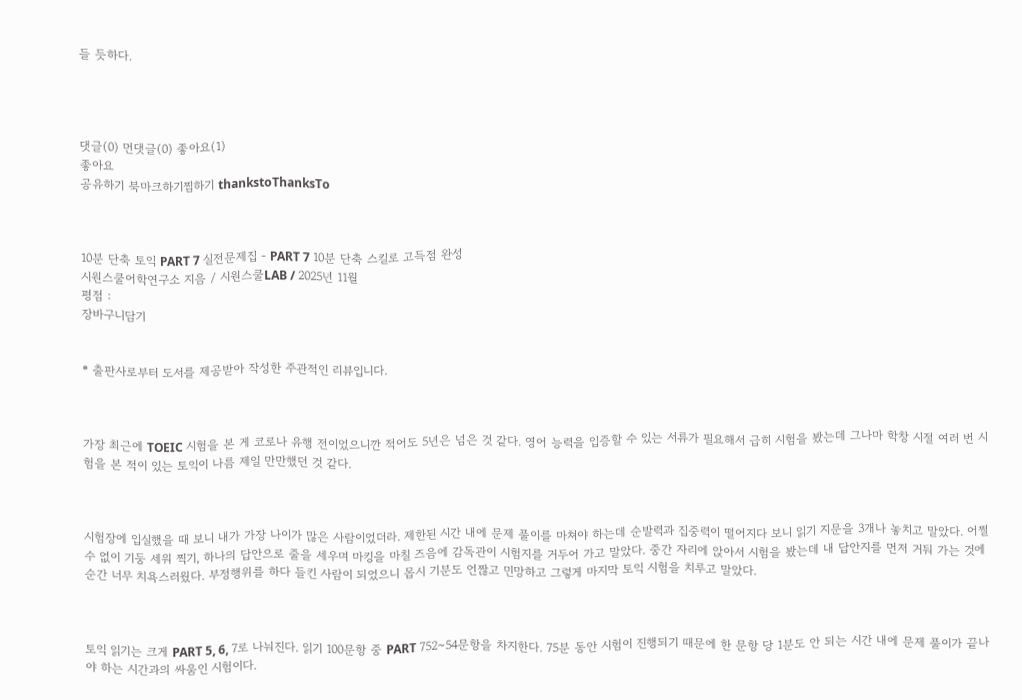들 듯하다.




댓글(0) 먼댓글(0) 좋아요(1)
좋아요
공유하기 북마크하기찜하기 thankstoThanksTo



10분 단축 토익 PART 7 실전문제집 - PART 7 10분 단축 스킬로 고득점 완성
시원스쿨어학연구소 지음 / 시원스쿨LAB / 2025년 11월
평점 :
장바구니담기


* 출판사로부터 도서를 제공받아 작성한 주관적인 리뷰입니다.



가장 최근에 TOEIC 시험을 본 게 코로나 유행 전이었으니깐 적어도 5년은 넘은 것 같다. 영어 능력을 입증할 수 있는 서류가 필요해서 급히 시험을 봤는데 그나마 학창 시절 여러 번 시험을 본 적이 있는 토익이 나름 제일 만만했던 것 같다.



시험장에 입실했을 때 보니 내가 가장 나이가 많은 사람이었더라. 제한된 시간 내에 문제 풀이를 마쳐야 하는데 순발력과 집중력이 떨어지다 보니 읽기 지문을 3개나 놓치고 말았다. 어쩔 수 없이 기둥 세워 찍기, 하나의 답안으로 줄을 세우며 마킹을 마칠 즈음에 감독관이 시험지를 거두어 가고 말았다. 중간 자리에 앉아서 시험을 봤는데 내 답안지를 먼저 거둬 가는 것에 순간 너무 치욕스러웠다. 부정행위를 하다 들킨 사람이 되었으니 몹시 기분도 언짢고 민망하고 그렇게 마지막 토익 시험을 치루고 말았다.



토익 읽기는 크게 PART 5, 6, 7로 나눠진다. 읽기 100문항 중 PART 752~54문항을 차지한다. 75분 동안 시험이 진행되기 때문에 한 문항 당 1분도 안 되는 시간 내에 문제 풀이가 끝나야 하는 시간과의 싸움인 시험이다.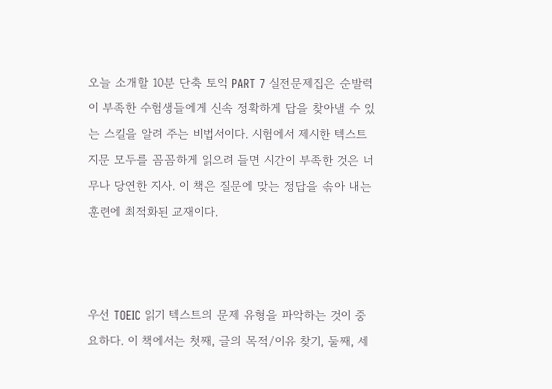오늘 소개할 10분 단축 토익 PART 7 실전문제집은 순발력이 부족한 수험생들에게 신속 정확하게 답을 찾아낼 수 있는 스킬을 알려 주는 비법서이다. 시험에서 제시한 텍스트 지문 모두를 꼼꼼하게 읽으려 들면 시간이 부족한 것은 너무나 당연한 지사. 이 책은 질문에 맞는 정답을 솎아 내는 훈련에 최적화된 교재이다.



우선 TOEIC 읽기 텍스트의 문제 유형을 파악하는 것이 중요하다. 이 책에서는 첫째, 글의 목적/이유 찾기, 둘째, 세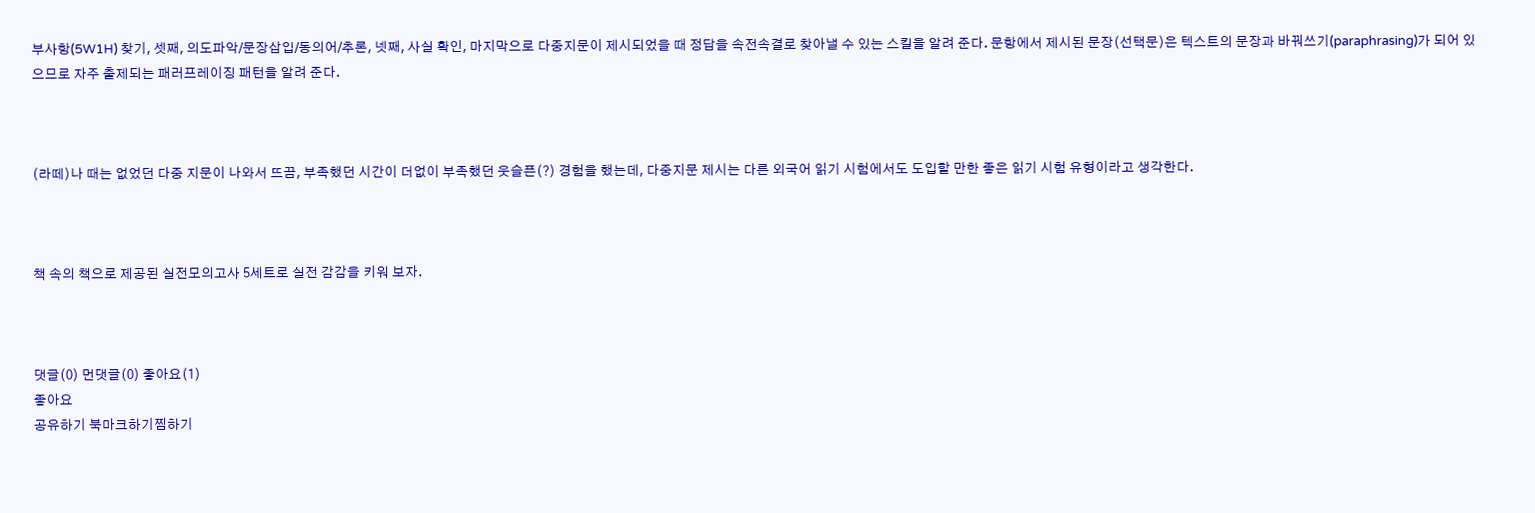부사항(5W1H) 찾기, 셋째, 의도파악/문장삽입/동의어/추론, 넷째, 사실 확인, 마지막으로 다중지문이 제시되었을 때 정답을 속전속결로 찾아낼 수 있는 스킬을 알려 준다. 문항에서 제시된 문장(선택문)은 텍스트의 문장과 바꿔쓰기(paraphrasing)가 되어 있으므로 자주 출제되는 패러프레이징 패턴을 알려 준다.



(라떼)나 때는 없었던 다중 지문이 나와서 뜨끔, 부족했던 시간이 더없이 부족했던 웃슬픈(?) 경험을 했는데, 다중지문 제시는 다른 외국어 읽기 시험에서도 도입할 만한 좋은 읽기 시험 유형이라고 생각한다.



책 속의 책으로 제공된 실전모의고사 5세트로 실전 감감을 키워 보자.



댓글(0) 먼댓글(0) 좋아요(1)
좋아요
공유하기 북마크하기찜하기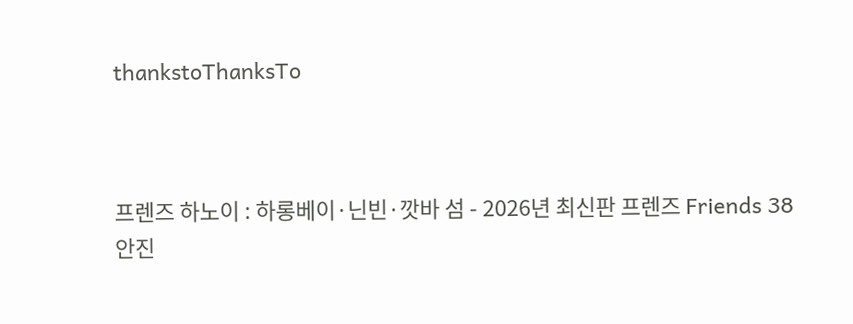thankstoThanksTo



프렌즈 하노이 : 하롱베이·닌빈·깟바 섬 - 2026년 최신판 프렌즈 Friends 38
안진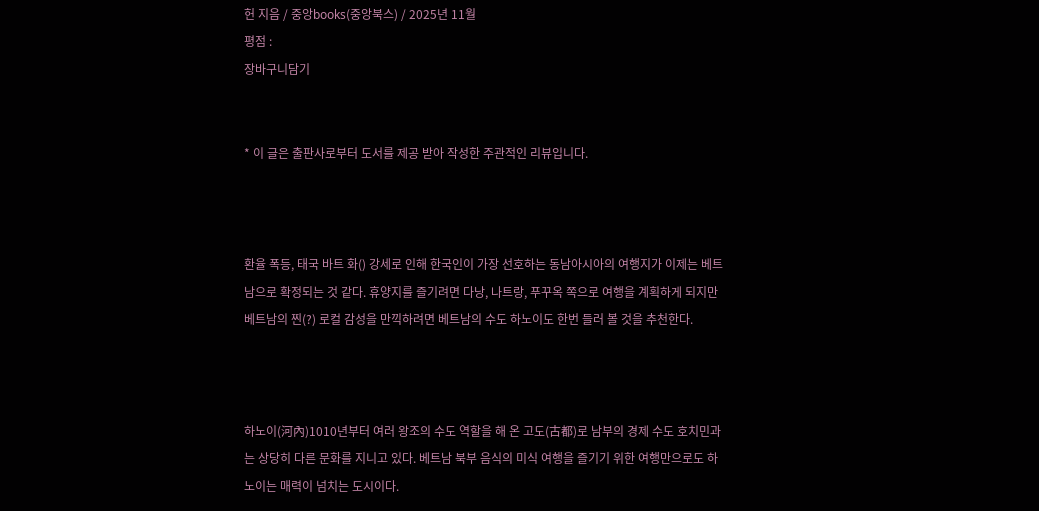헌 지음 / 중앙books(중앙북스) / 2025년 11월
평점 :
장바구니담기


* 이 글은 출판사로부터 도서를 제공 받아 작성한 주관적인 리뷰입니다.



환율 폭등, 태국 바트 화() 강세로 인해 한국인이 가장 선호하는 동남아시아의 여행지가 이제는 베트남으로 확정되는 것 같다. 휴양지를 즐기려면 다낭, 나트랑, 푸꾸옥 쪽으로 여행을 계획하게 되지만 베트남의 찐(?) 로컬 감성을 만끽하려면 베트남의 수도 하노이도 한번 들러 볼 것을 추천한다.



하노이(河內)1010년부터 여러 왕조의 수도 역할을 해 온 고도(古都)로 남부의 경제 수도 호치민과는 상당히 다른 문화를 지니고 있다. 베트남 북부 음식의 미식 여행을 즐기기 위한 여행만으로도 하노이는 매력이 넘치는 도시이다.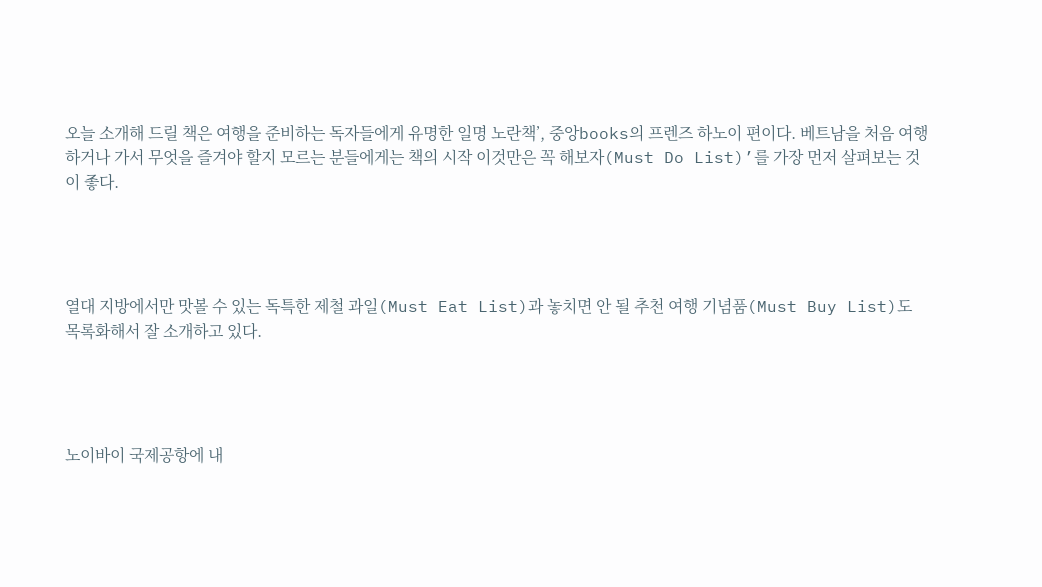오늘 소개해 드릴 책은 여행을 준비하는 독자들에게 유명한 일명 노란책’, 중앙books의 프렌즈 하노이 편이다. 베트남을 처음 여행하거나 가서 무엇을 즐겨야 할지 모르는 분들에게는 책의 시작 이것만은 꼭 해보자(Must Do List)’를 가장 먼저 살펴보는 것이 좋다.




열대 지방에서만 맛볼 수 있는 독특한 제철 과일(Must Eat List)과 놓치면 안 될 추천 여행 기념품(Must Buy List)도 목록화해서 잘 소개하고 있다.




노이바이 국제공항에 내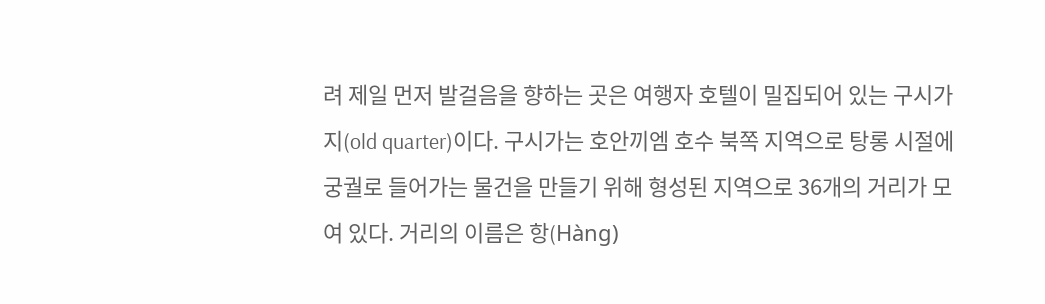려 제일 먼저 발걸음을 향하는 곳은 여행자 호텔이 밀집되어 있는 구시가지(old quarter)이다. 구시가는 호안끼엠 호수 북쪽 지역으로 탕롱 시절에 궁궐로 들어가는 물건을 만들기 위해 형성된 지역으로 36개의 거리가 모여 있다. 거리의 이름은 항(Hàng)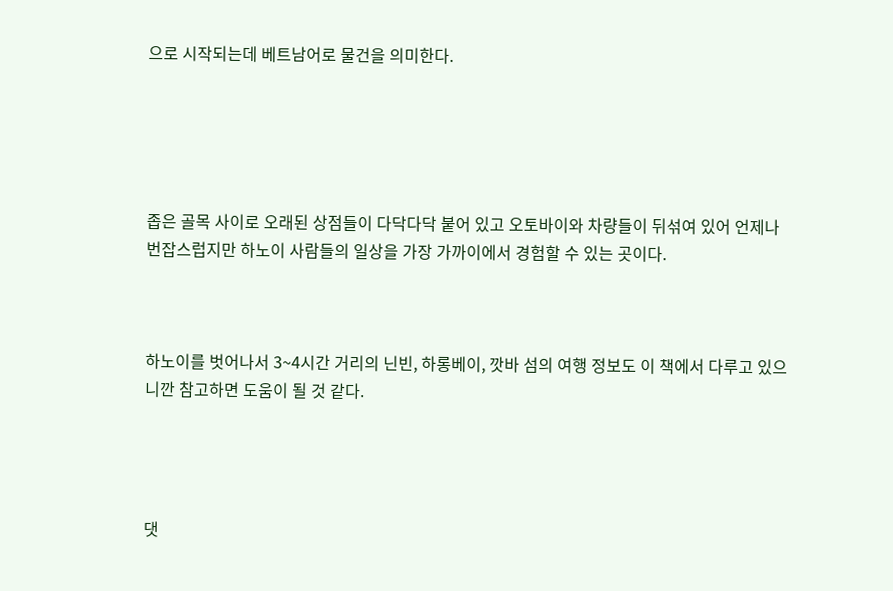으로 시작되는데 베트남어로 물건을 의미한다.





좁은 골목 사이로 오래된 상점들이 다닥다닥 붙어 있고 오토바이와 차량들이 뒤섞여 있어 언제나 번잡스럽지만 하노이 사람들의 일상을 가장 가까이에서 경험할 수 있는 곳이다.



하노이를 벗어나서 3~4시간 거리의 닌빈, 하롱베이, 깟바 섬의 여행 정보도 이 책에서 다루고 있으니깐 참고하면 도움이 될 것 같다.




댓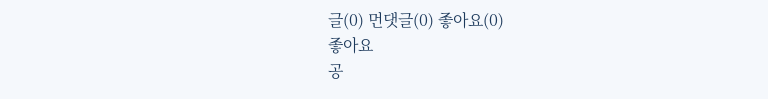글(0) 먼댓글(0) 좋아요(0)
좋아요
공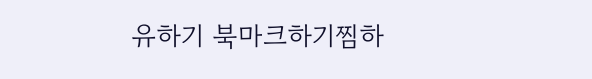유하기 북마크하기찜하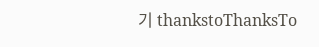기 thankstoThanksTo